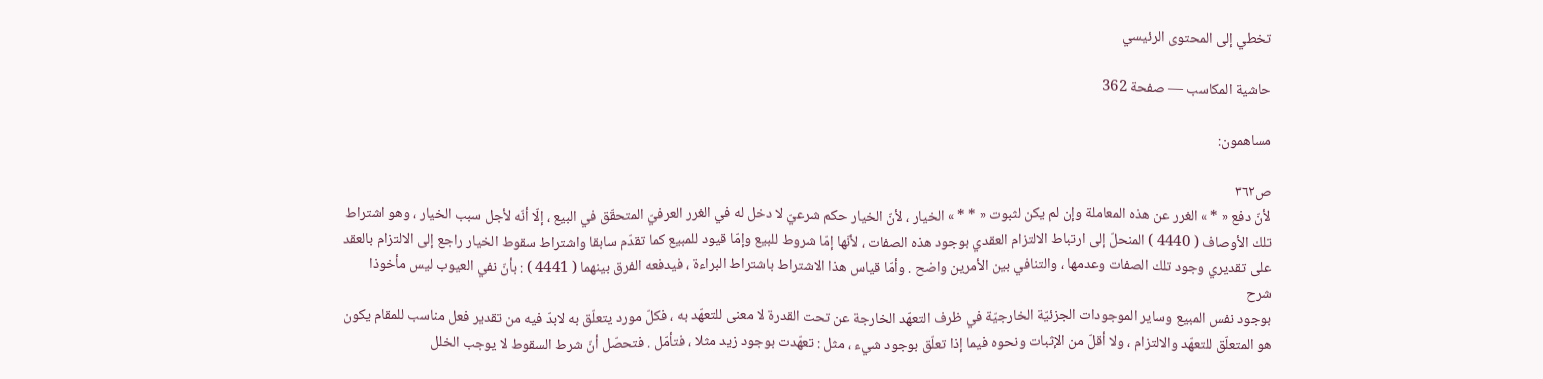تخطي إلى المحتوى الرئيسي

حاشية المكاسب — صفحة 362

مساهمون:

ص٣٦٢
لأنّ دفع « * » الغرر عن هذه المعاملة وإن لم يكن لثبوت « * * » الخيار ، لأنّ الخيار حكم شرعيّ لا دخل له في الغرر العرفيّ المتحقّق في البيع ، إلّا أنّه لأجل سبب الخيار ، وهو اشتراط تلك الأوصاف ( 4440 ) المنحلّ إلى ارتباط الالتزام العقدي بوجود هذه الصفات ، لأنّها إمّا شروط للبيع وإمّا قيود للمبيع كما تقدّم سابقا واشتراط سقوط الخيار راجع إلى الالتزام بالعقد على تقديري وجود تلك الصفات وعدمها ، والتنافي بين الأمرين واضح . وأمّا قياس هذا الاشتراط باشتراط البراءة ، فيدفعه الفرق بينهما ( 4441 ) : بأنّ نفي العيوب ليس مأخوذا
شرح
بوجود نفس المبيع وساير الموجودات الجزئيّة الخارجيّة في ظرف التعهّد الخارجة عن تحت القدرة لا معنى للتعهّد به ، فكلّ مورد يتعلّق به لابدّ فيه من تقدير فعل مناسب للمقام يكون هو المتعلّق للتعهّد والالتزام ، ولا أقلّ من الإثبات ونحوه فيما إذا تعلّق بوجود شيء ، مثل : تعهّدت بوجود زيد مثلا ، فتأمّل . فتحصّل أنّ شرط السقوط لا يوجب الخلل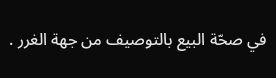في صحّة البيع بالتوصيف من جهة الغرر .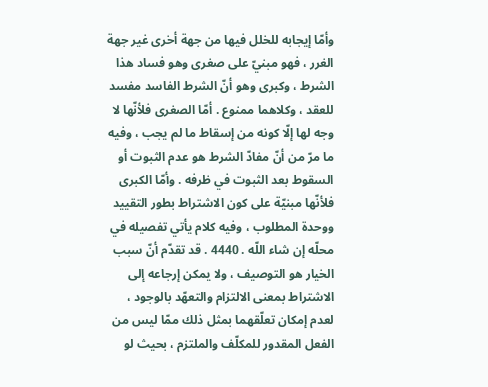وأمّا إيجابه للخلل فيها من جهة أخرى غير جهة الغرر ، فهو مبنيّ على صغرى وهو فساد هذا الشرط ، وكبرى وهو أنّ الشرط الفاسد مفسد للعقد ، وكلاهما ممنوع . أمّا الصغرى فلأنّها لا وجه لها إلّا كونه من إسقاط ما لم يجب ، وفيه ما مرّ من أنّ مفادّ الشرط هو عدم الثبوت أو السقوط بعد الثبوت في ظرفه . وأمّا الكبرى فلأنّها مبنيّة على كون الاشتراط بطور التقييد ووحدة المطلوب ، وفيه كلام يأتي تفصيله في محلّه إن شاء اللّه . 4440 . قد تقدّم أنّ سبب الخيار هو التوصيف ، ولا يمكن إرجاعه إلى الاشتراط بمعنى الالتزام والتعهّد بالوجود ، لعدم إمكان تعلّقهما بمثل ذلك ممّا ليس من الفعل المقدور للمكلّف والملتزم ، بحيث لو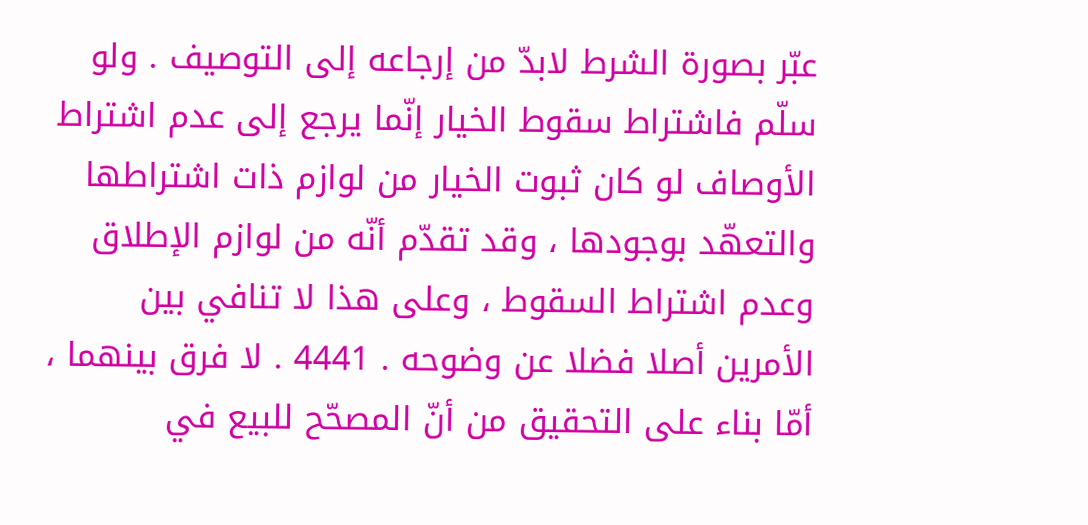عبّر بصورة الشرط لابدّ من إرجاعه إلى التوصيف . ولو سلّم فاشتراط سقوط الخيار إنّما يرجع إلى عدم اشتراط الأوصاف لو كان ثبوت الخيار من لوازم ذات اشتراطها والتعهّد بوجودها ، وقد تقدّم أنّه من لوازم الإطلاق وعدم اشتراط السقوط ، وعلى هذا لا تنافي بين الأمرين أصلا فضلا عن وضوحه . 4441 . لا فرق بينهما ، أمّا بناء على التحقيق من أنّ المصحّح للبيع في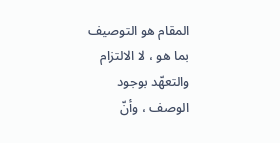المقام هو التوصيف بما هو ، لا الالتزام والتعهّد بوجود الوصف ، وأنّ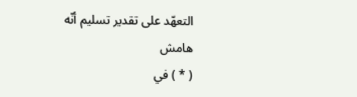التعهّد على تقدير تسليم أنّه
هامش
( * ) في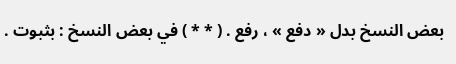بعض النسخ بدل « دفع » ، رفع . ( * * ) في بعض النسخ : بثبوت .